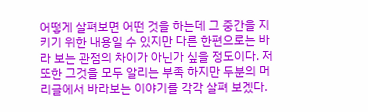어떻게 살펴보면 어떤 것을 하는데 그 중간을 지키기 위한 내용일 수 있지만 다른 한편으로는 바라 보는 관점의 차이가 아닌가 싶을 정도이다. 저 또한 그것을 모두 알리는 부족 하지만 두분의 머리글에서 바라보는 이야기를 각각 살펴 보겠다.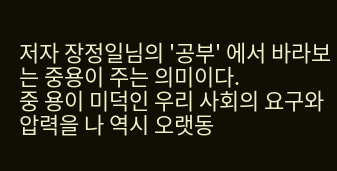저자 장정일님의 '공부' 에서 바라보는 중용이 주는 의미이다.
중 용이 미덕인 우리 사회의 요구와 압력을 나 역시 오랫동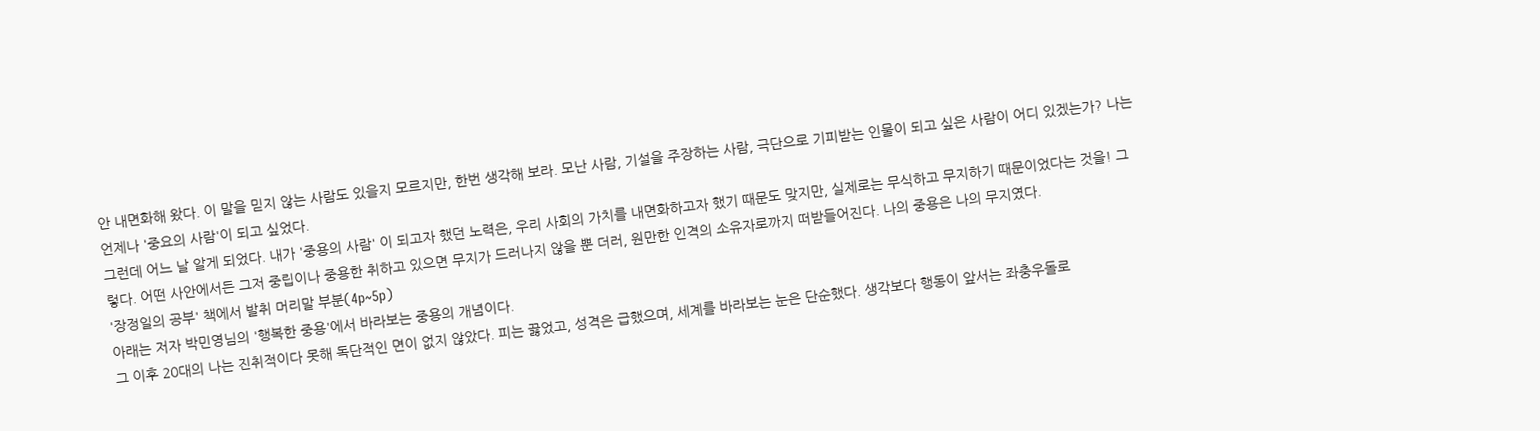안 내면화해 왔다. 이 말을 믿지 않는 사람도 있을지 모르지만, 한번 생각해 보라. 모난 사람, 기설을 주장하는 사람, 극단으로 기피받는 인물이 되고 싶은 사람이 어디 있겠는가? 나는 언제나 '중요의 사람'이 되고 싶었다.
그런데 어느 날 알게 되었다. 내가 '중용의 사람' 이 되고자 했던 노력은, 우리 사회의 가치를 내면화하고자 했기 때문도 맞지만, 실제로는 무식하고 무지하기 때문이었다는 것을! 그렇다. 어떤 사안에서든 그저 중립이나 중용한 취하고 있으면 무지가 드러나지 않을 뿐 더러, 원만한 인격의 소유자로까지 떠받들어진다. 나의 중용은 나의 무지였다.
'장정일의 공부' 책에서 발취 머리말 부분(4p~5p)
아래는 저자 박민영님의 '행복한 중용'에서 바라보는 중용의 개념이다.
그 이후 20대의 나는 진취적이다 못해 독단적인 면이 없지 않았다. 피는 끓었고, 성격은 급했으며, 세계를 바라보는 눈은 단순했다. 생각보다 행동이 앞서는 좌충우돌로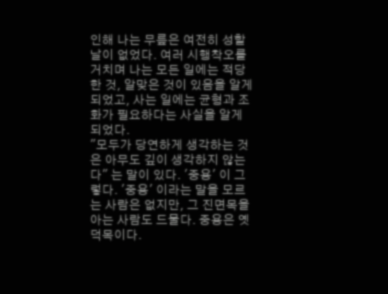인해 나는 무릎은 여전히 성할 날이 없었다. 여러 시행착오를 거치며 나는 모든 일에는 적당한 것, 알맞은 것이 있음을 알게 되었고, 사는 일에는 균형과 조화가 필요하다는 사실을 알게 되었다.
"모두가 당연하게 생각하는 것은 아무도 깊이 생각하지 않는다" 는 말이 있다. '중용' 이 그렇다. '중용' 이라는 말을 모르는 사람은 없지만, 그 진면목을 아는 사람도 드물다. 중용은 옛 덕목이다.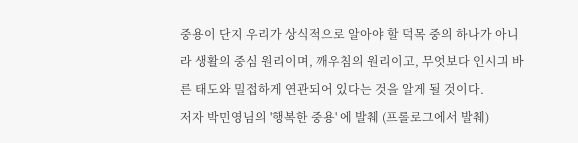중용이 단지 우리가 상식적으로 알아야 할 덕목 중의 하나가 아니라 생활의 중심 원리이며, 깨우침의 원리이고, 무엇보다 인시긔 바른 태도와 밀접하게 연관되어 있다는 것을 알게 될 것이다.
저자 박민영님의 '행복한 중용' 에 발췌 (프롤로그에서 발췌)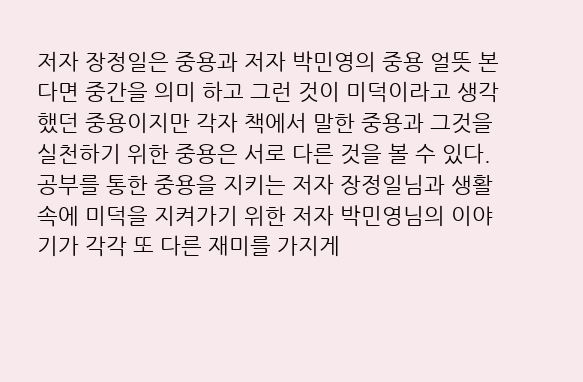저자 장정일은 중용과 저자 박민영의 중용 얼뜻 본다면 중간을 의미 하고 그런 것이 미덕이라고 생각했던 중용이지만 각자 책에서 말한 중용과 그것을 실천하기 위한 중용은 서로 다른 것을 볼 수 있다.
공부를 통한 중용을 지키는 저자 장정일님과 생활속에 미덕을 지켜가기 위한 저자 박민영님의 이야기가 각각 또 다른 재미를 가지게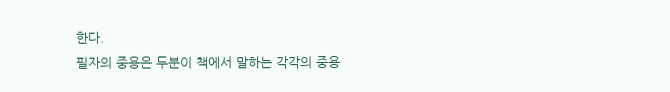한다.
필자의 중용은 두분이 책에서 말하는 각각의 중용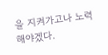을 지켜가고나 노력해야겠다.